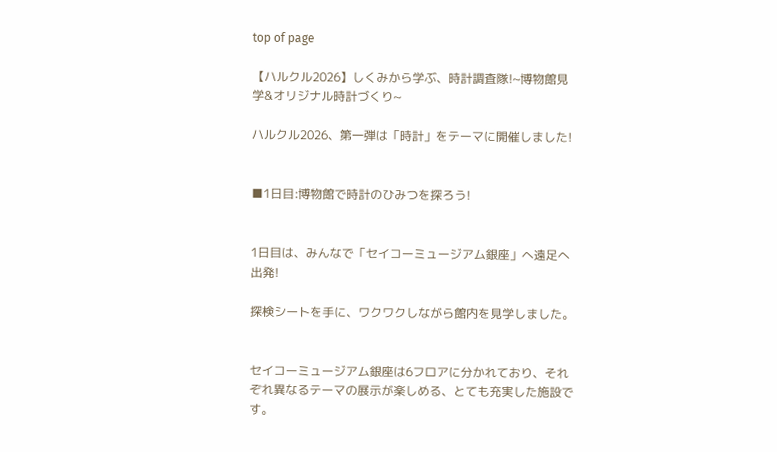top of page

【ハルクル2026】しくみから学ぶ、時計調査隊!~博物館見学&オリジナル時計づくり~

ハルクル2026、第一弾は「時計」をテーマに開催しました!


■1日目:博物館で時計のひみつを探ろう!


1日目は、みんなで「セイコーミュージアム銀座」へ遠足へ出発!

探検シートを手に、ワクワクしながら館内を見学しました。


セイコーミュージアム銀座は6フロアに分かれており、それぞれ異なるテーマの展示が楽しめる、とても充実した施設です。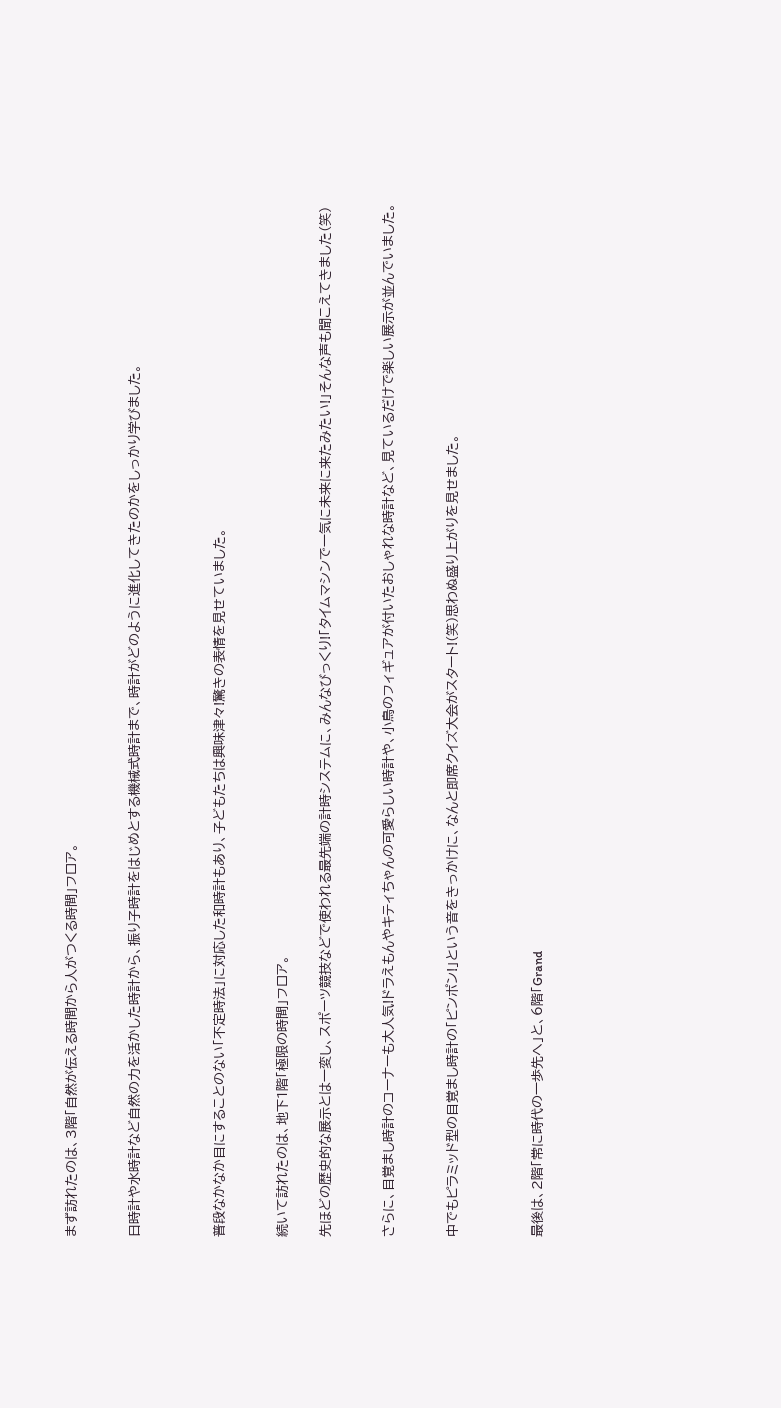まず訪れたのは、3階「自然が伝える時間から人がつくる時間」フロア。


日時計や水時計など自然の力を活かした時計から、振り子時計をはじめとする機械式時計まで、時計がどのように進化してきたのかをしっかり学びました。



普段なかなか目にすることのない「不定時法」に対応した和時計もあり、子どもたちは興味津々!驚きの表情を見せていました。


続いて訪れたのは、地下1階「極限の時間」フロア。

先ほどの歴史的な展示とは一変し、スポーツ競技などで使われる最先端の計時システムに、みんなびっくり!「タイムマシンで一気に未来に来たみたい!」そんな声も聞こえてきました(笑)


さらに、目覚まし時計のコーナーも大人気!ドラえもんやキティちゃんの可愛らしい時計や、小鳥のフィギュアが付いたおしゃれな時計など、見ているだけで楽しい展示が並んでいました。


中でもピラミッド型の目覚まし時計の「ピンポン!」という音をきっかけに、なんと即席クイズ大会がスタート!(笑)思わぬ盛り上がりを見せました。



最後は、2階「常に時代の一歩先へ」と、6階「Grand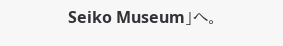Seiko Museum」へ。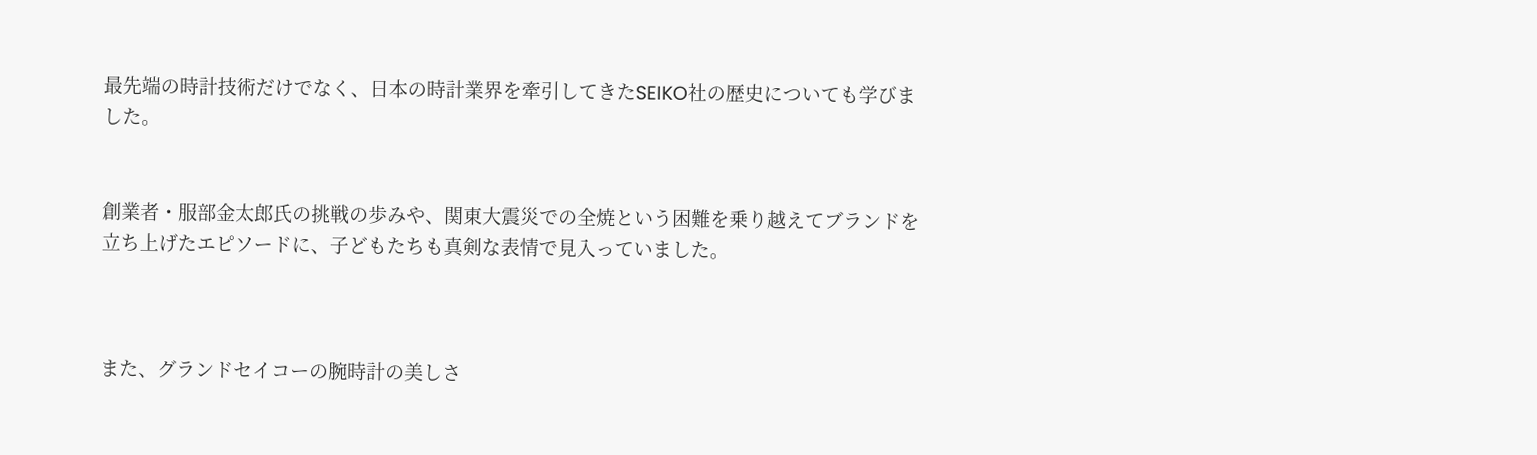最先端の時計技術だけでなく、日本の時計業界を牽引してきたSEIKO社の歴史についても学びました。


創業者・服部金太郎氏の挑戦の歩みや、関東大震災での全焼という困難を乗り越えてブランドを立ち上げたエピソードに、子どもたちも真剣な表情で見入っていました。



また、グランドセイコーの腕時計の美しさ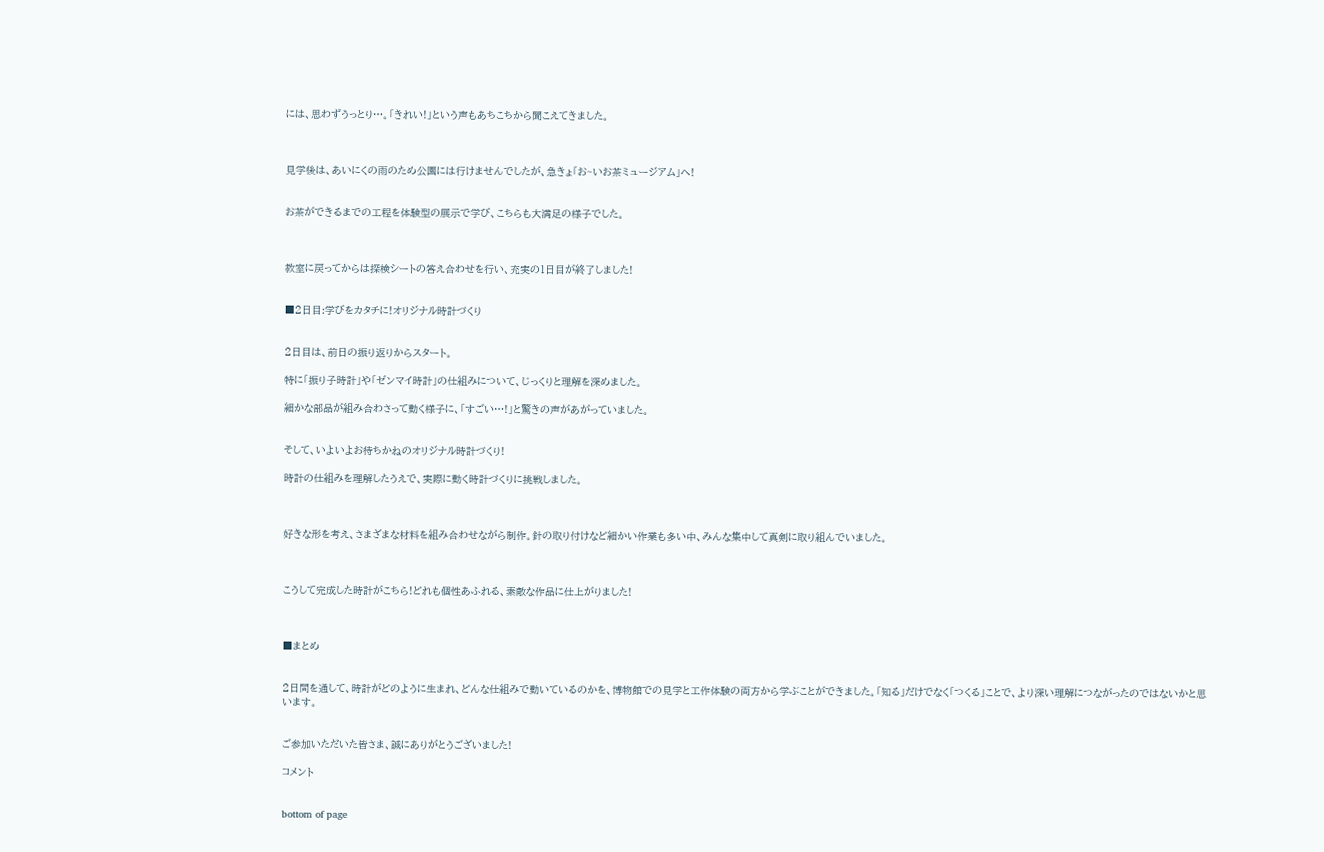には、思わずうっとり…。「きれい!」という声もあちこちから聞こえてきました。



見学後は、あいにくの雨のため公園には行けませんでしたが、急きょ「お~いお茶ミュージアム」へ!


お茶ができるまでの工程を体験型の展示で学び、こちらも大満足の様子でした。



教室に戻ってからは探検シートの答え合わせを行い、充実の1日目が終了しました!


■2日目:学びをカタチに!オリジナル時計づくり


2日目は、前日の振り返りからスタート。

特に「振り子時計」や「ゼンマイ時計」の仕組みについて、じっくりと理解を深めました。

細かな部品が組み合わさって動く様子に、「すごい…!」と驚きの声があがっていました。


そして、いよいよお待ちかねのオリジナル時計づくり!

時計の仕組みを理解したうえで、実際に動く時計づくりに挑戦しました。



好きな形を考え、さまざまな材料を組み合わせながら制作。針の取り付けなど細かい作業も多い中、みんな集中して真剣に取り組んでいました。



こうして完成した時計がこちら!どれも個性あふれる、素敵な作品に仕上がりました!



■まとめ


2日間を通して、時計がどのように生まれ、どんな仕組みで動いているのかを、博物館での見学と工作体験の両方から学ぶことができました。「知る」だけでなく「つくる」ことで、より深い理解につながったのではないかと思います。


ご参加いただいた皆さま、誠にありがとうございました!

コメント


bottom of page